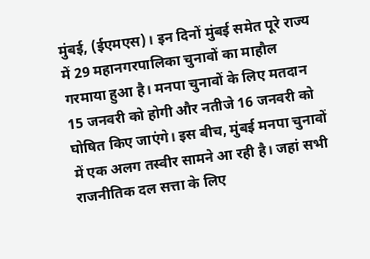मुंबई, (ईएमएस)। इन दिनों मुंबई समेत पूरे राज्य में 29 महानगरपालिका चुनावों का माहौल गरमाया हुआ है। मनपा चुनावों के लिए मतदान 15 जनवरी को होगी और नतीजे 16 जनवरी को घोषित किए जाएंगे। इस बीच, मुंबई मनपा चुनावों में एक अलग तस्वीर सामने आ रही है। जहां सभी राजनीतिक दल सत्ता के लिए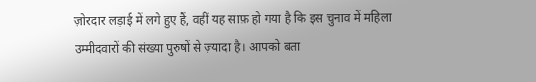ज़ोरदार लड़ाई में लगे हुए हैं, वहीं यह साफ़ हो गया है कि इस चुनाव में महिला उम्मीदवारों की संख्या पुरुषों से ज़्यादा है। आपको बता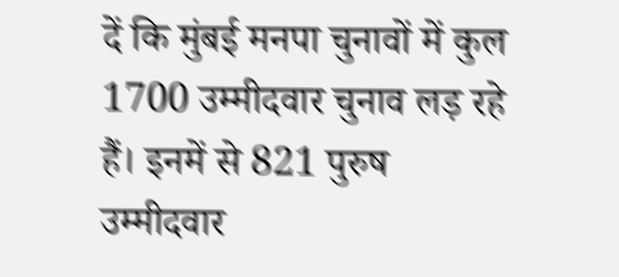दें कि मुंबई मनपा चुनावों में कुल 1700 उम्मीदवार चुनाव लड़ रहे हैं। इनमें से 821 पुरुष उम्मीदवार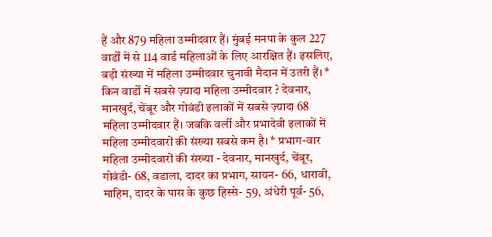हैं और 879 महिला उम्मीदवार हैं। मुंबई मनपा के कुल 227 वार्डों में से 114 वार्ड महिलाओं के लिए आरक्षित हैं। इसलिए, बड़ी संख्या में महिला उम्मीदवार चुनावी मैदान में उतरी हैं। * किन वार्डों में सबसे ज़्यादा महिला उम्मीदवार ? देवनार, मानखुर्द, चेंबूर और गोवंडी इलाकों में सबसे ज़्यादा 68 महिला उम्मीदवार हैं। जबकि वर्ली और प्रभादेवी इलाकों में महिला उम्मीदवारों की संख्या सबसे कम है। * प्रभाग-वार महिला उम्मीदवारों की संख्या - देवनार, मानखुर्द, चेंबूर, गोवंडी- 68, वडाला, दादर का प्रभाग, सायन- 66, धारावी, माहिम, दादर के पास के कुछ हिस्से- 59, अंधेरी पूर्व- 56,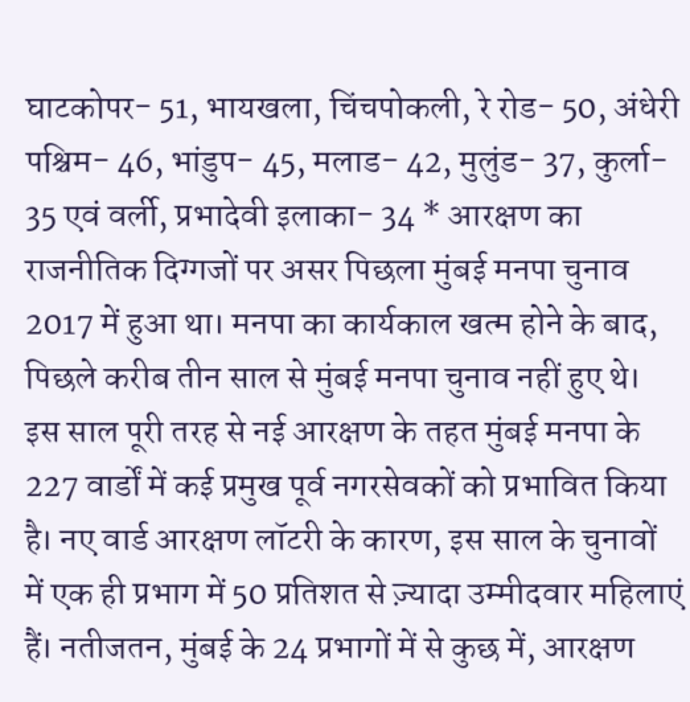घाटकोपर- 51, भायखला, चिंचपोकली, रे रोड- 50, अंधेरी पश्चिम- 46, भांडुप- 45, मलाड- 42, मुलुंड- 37, कुर्ला- 35 एवं वर्ली, प्रभादेवी इलाका- 34 * आरक्षण का राजनीतिक दिग्गजों पर असर पिछला मुंबई मनपा चुनाव 2017 में हुआ था। मनपा का कार्यकाल खत्म होने के बाद, पिछले करीब तीन साल से मुंबई मनपा चुनाव नहीं हुए थे। इस साल पूरी तरह से नई आरक्षण के तहत मुंबई मनपा के 227 वार्डों में कई प्रमुख पूर्व नगरसेवकों को प्रभावित किया है। नए वार्ड आरक्षण लॉटरी के कारण, इस साल के चुनावों में एक ही प्रभाग में 50 प्रतिशत से ज़्यादा उम्मीदवार महिलाएं हैं। नतीजतन, मुंबई के 24 प्रभागों में से कुछ में, आरक्षण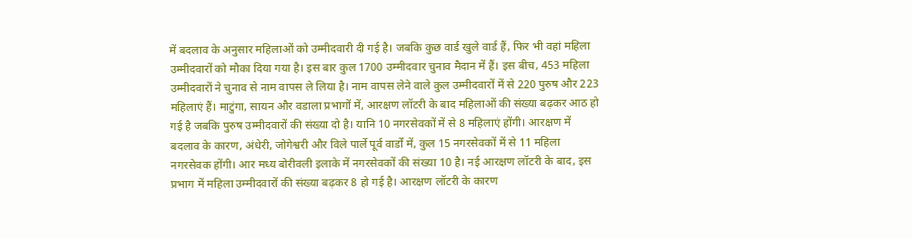में बदलाव के अनुसार महिलाओं को उम्मीदवारी दी गई है। जबकि कुछ वार्ड खुले वार्ड हैं, फिर भी वहां महिला उम्मीदवारों को मौका दिया गया है। इस बार कुल 1700 उम्मीदवार चुनाव मैदान में हैं। इस बीच, 453 महिला उम्मीदवारों ने चुनाव से नाम वापस ले लिया है। नाम वापस लेने वाले कुल उम्मीदवारों में से 220 पुरुष और 223 महिलाएं हैं। माटुंगा, सायन और वडाला प्रभागों में, आरक्षण लॉटरी के बाद महिलाओं की संख्या बढ़कर आठ हो गई है जबकि पुरुष उम्मीदवारों की संख्या दो है। यानि 10 नगरसेवकों में से 8 महिलाएं होंगी। आरक्षण में बदलाव के कारण, अंधेरी, जोगेश्वरी और विले पार्ले पूर्व वार्डों में, कुल 15 नगरसेवकों में से 11 महिला नगरसेवक होंगी। आर मध्य बोरीवली इलाके में नगरसेवकों की संख्या 10 है। नई आरक्षण लॉटरी के बाद, इस प्रभाग में महिला उम्मीदवारों की संख्या बढ़कर 8 हो गई है। आरक्षण लॉटरी के कारण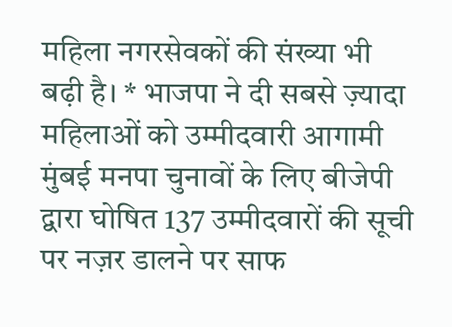महिला नगरसेवकों की संख्या भी बढ़ी है। * भाजपा ने दी सबसे ज़्यादा महिलाओं को उम्मीदवारी आगामी मुंबई मनपा चुनावों के लिए बीजेपी द्वारा घोषित 137 उम्मीदवारों की सूची पर नज़र डालने पर साफ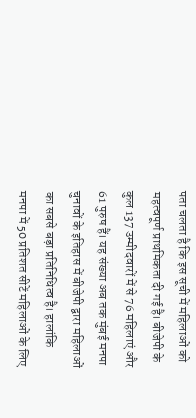पता चलता है कि इस सूची में महिलाओं को महत्वपूर्ण प्राथमिकता दी गई है। बीजेपी के कुल 137 उम्मीदवारों में से 76 महिलाएं और 61 पुरुष हैं। यह संख्या अब तक मुंबई मनपा चुनावों के इतिहास में बीजेपी द्वारा महिलाओं का सबसे बड़ा प्रतिनिधित्व है। हालांकि मनपा में 50 प्रतिशत सीटें महिलाओं के लिए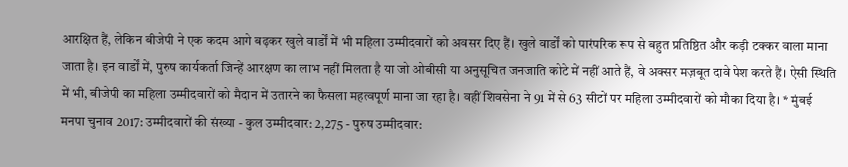आरक्षित हैं, लेकिन बीजेपी ने एक कदम आगे बढ़कर खुले वार्डों में भी महिला उम्मीदवारों को अवसर दिए हैं। खुले वार्डों को पारंपरिक रूप से बहुत प्रतिष्ठित और कड़ी टक्कर वाला माना जाता है। इन वार्डों में, पुरुष कार्यकर्ता जिन्हें आरक्षण का लाभ नहीं मिलता है या जो ओबीसी या अनुसूचित जनजाति कोटे में नहीं आते हैं, वे अक्सर मज़बूत दावे पेश करते हैं। ऐसी स्थिति में भी, बीजेपी का महिला उम्मीदवारों को मैदान में उतारने का फैसला महत्वपूर्ण माना जा रहा है। वहीं शिवसेना ने 91 में से 63 सीटों पर महिला उम्मीदवारों को मौका दिया है। * मुंबई मनपा चुनाव 2017: उम्मीदवारों की संख्या - कुल उम्मीदवार: 2,275 - पुरुष उम्मीदवार: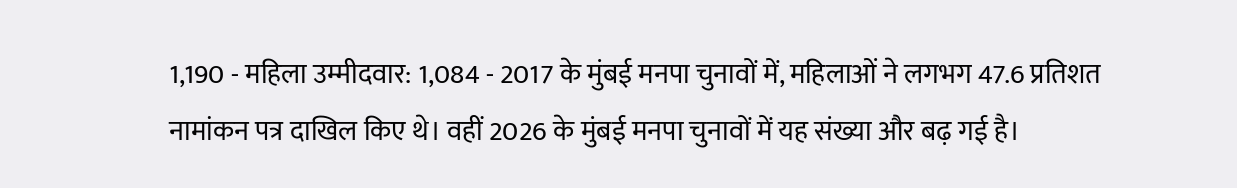1,190 - महिला उम्मीदवार: 1,084 - 2017 के मुंबई मनपा चुनावों में, महिलाओं ने लगभग 47.6 प्रतिशत नामांकन पत्र दाखिल किए थे। वहीं 2026 के मुंबई मनपा चुनावों में यह संख्या और बढ़ गई है।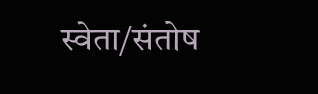स्वेता/संतोष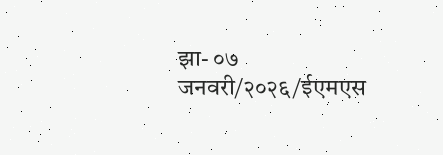झा- ०७ जनवरी/२०२६/ईएमएस